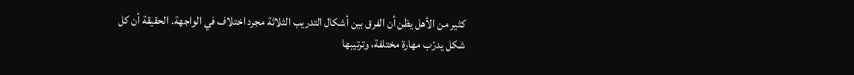كثير من الأهل يظن أن الفرق بين أشكال التدريب الثلاثة مجرد اختلاف في الواجهة. الحقيقة أن كل شكل يدرّب مهارة مختلفة، وترتيبها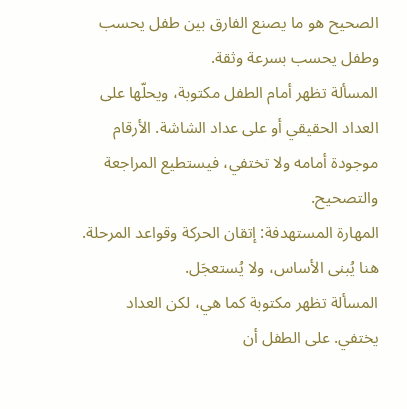الصحيح هو ما يصنع الفارق بين طفل يحسب وطفل يحسب بسرعة وثقة.
المسألة تظهر أمام الطفل مكتوبة، ويحلّها على العداد الحقيقي أو على عداد الشاشة. الأرقام موجودة أمامه ولا تختفي، فيستطيع المراجعة والتصحيح.
المهارة المستهدفة: إتقان الحركة وقواعد المرحلة. هنا يُبنى الأساس، ولا يُستعجَل.
المسألة تظهر مكتوبة كما هي، لكن العداد يختفي. على الطفل أن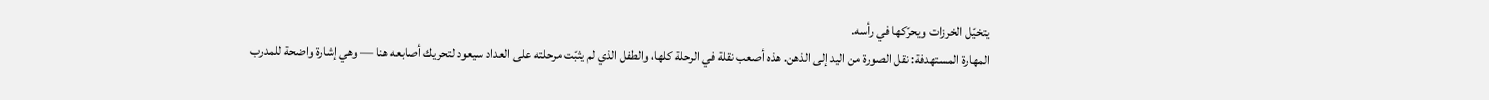يتخيّل الخرزات ويحرّكها في رأسه.
المهارة المستهدفة: نقل الصورة من اليد إلى الذهن. هذه أصعب نقلة في الرحلة كلها، والطفل الذي لم يثبّت مرحلته على العداد سيعود لتحريك أصابعه هنا — وهي إشارة واضحة للمدرب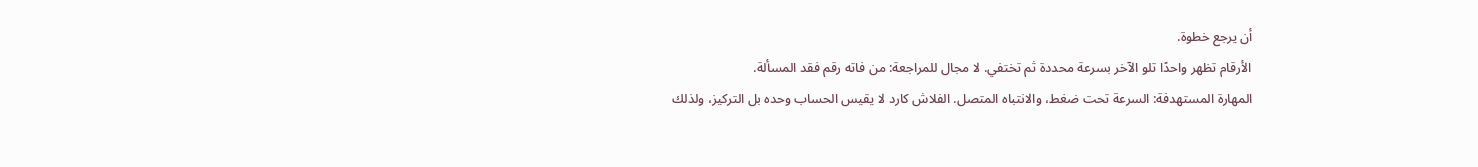أن يرجع خطوة.
الأرقام تظهر واحدًا تلو الآخر بسرعة محددة ثم تختفي. لا مجال للمراجعة: من فاته رقم فقد المسألة.
المهارة المستهدفة: السرعة تحت ضغط، والانتباه المتصل. الفلاش كارد لا يقيس الحساب وحده بل التركيز، ولذلك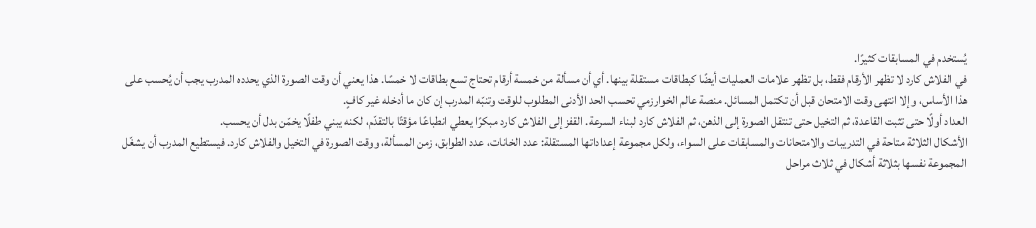يُستخدم في المسابقات كثيرًا.
في الفلاش كارد لا تظهر الأرقام فقط، بل تظهر علامات العمليات أيضًا كبطاقات مستقلة بينها. أي أن مسألة من خمسة أرقام تحتاج تسع بطاقات لا خمسًا. هذا يعني أن وقت الصورة الذي يحدده المدرب يجب أن يُحسب على هذا الأساس، وإلا انتهى وقت الامتحان قبل أن تكتمل المسائل. منصة عالم الخوارزمي تحسب الحد الأدنى المطلوب للوقت وتنبّه المدرب إن كان ما أدخله غير كافٍ.
العداد أولًا حتى تثبت القاعدة، ثم التخيل حتى تنتقل الصورة إلى الذهن، ثم الفلاش كارد لبناء السرعة. القفز إلى الفلاش كارد مبكرًا يعطي انطباعًا مؤقتًا بالتقدّم، لكنه يبني طفلًا يخمّن بدل أن يحسب.
الأشكال الثلاثة متاحة في التدريبات والامتحانات والمسابقات على السواء، ولكل مجموعة إعداداتها المستقلة: عدد الخانات، عدد الطوابق، زمن المسألة، ووقت الصورة في التخيل والفلاش كارد. فيستطيع المدرب أن يشغّل المجموعة نفسها بثلاثة أشكال في ثلاث مراحل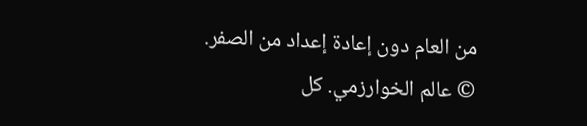من العام دون إعادة إعداد من الصفر.
© عالم الخوارزمي. كل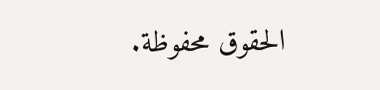الحقوق محفوظة.